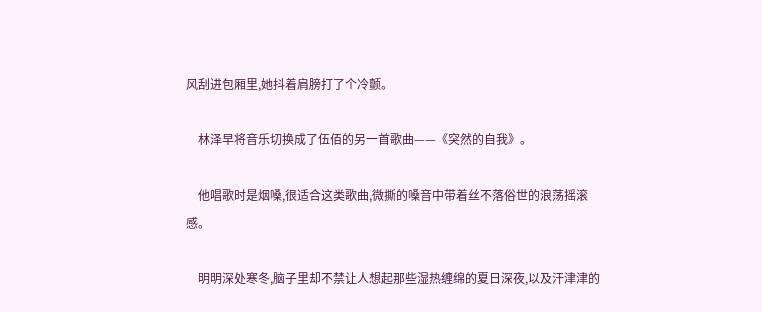风刮进包厢里,她抖着肩膀打了个冷颤。

    林泽早将音乐切换成了伍佰的另一首歌曲——《突然的自我》。

    他唱歌时是烟嗓,很适合这类歌曲,微撕的嗓音中带着丝不落俗世的浪荡摇滚感。

    明明深处寒冬,脑子里却不禁让人想起那些湿热缠绵的夏日深夜,以及汗津津的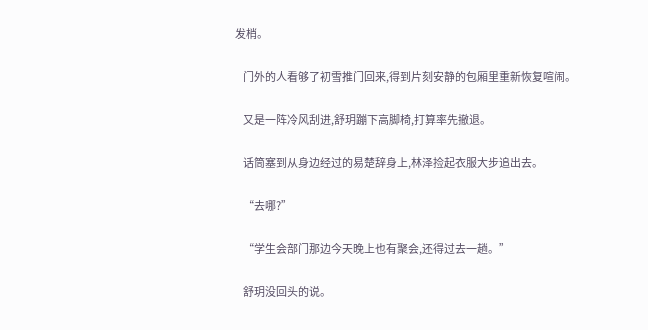发梢。

    门外的人看够了初雪推门回来,得到片刻安静的包厢里重新恢复喧闹。

    又是一阵冷风刮进,舒玥蹦下高脚椅,打算率先撤退。

    话筒塞到从身边经过的易楚辞身上,林泽捡起衣服大步追出去。

    “去哪?”

    “学生会部门那边今天晚上也有聚会,还得过去一趟。”

    舒玥没回头的说。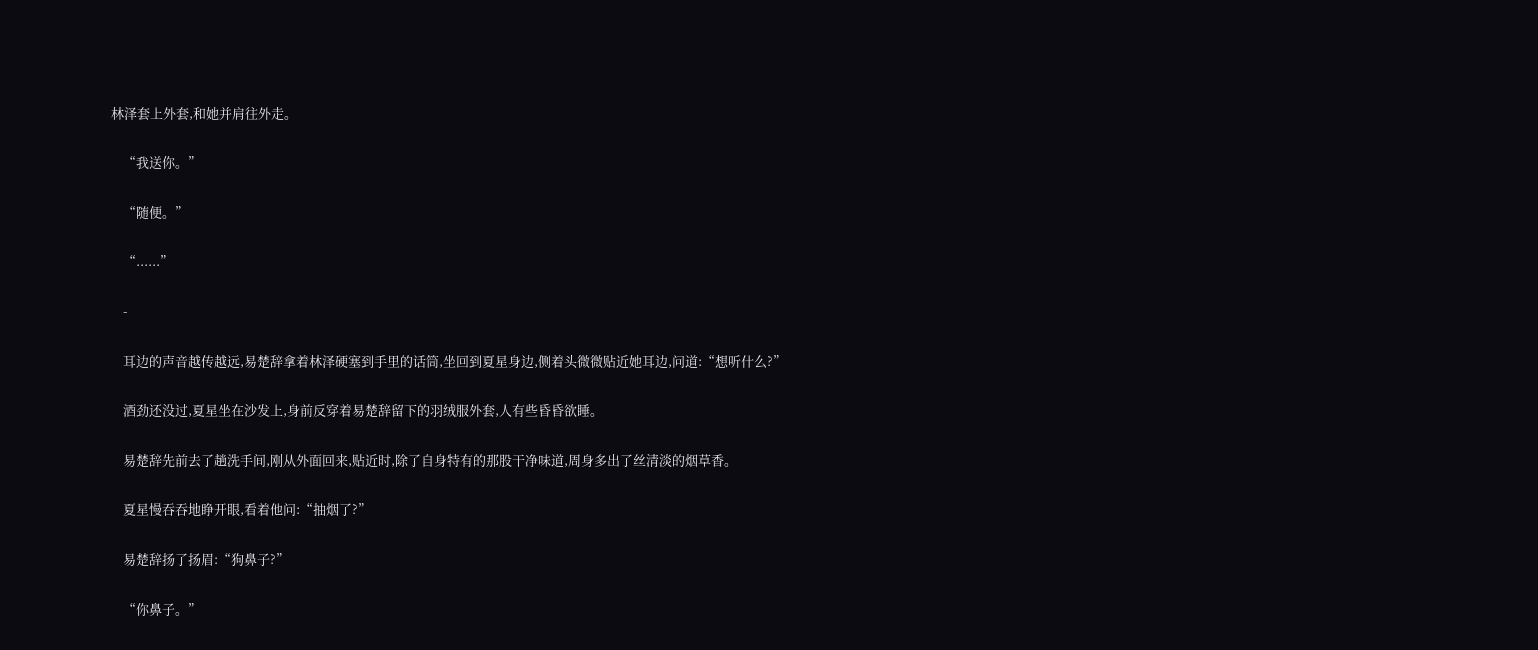林泽套上外套,和她并肩往外走。

    “我送你。”

    “随便。”

    “......”

    -

    耳边的声音越传越远,易楚辞拿着林泽硬塞到手里的话筒,坐回到夏星身边,侧着头微微贴近她耳边,问道:“想听什么?”

    酒劲还没过,夏星坐在沙发上,身前反穿着易楚辞留下的羽绒服外套,人有些昏昏欲睡。

    易楚辞先前去了趟洗手间,刚从外面回来,贴近时,除了自身特有的那股干净味道,周身多出了丝清淡的烟草香。

    夏星慢吞吞地睁开眼,看着他问:“抽烟了?”

    易楚辞扬了扬眉:“狗鼻子?”

    “你鼻子。”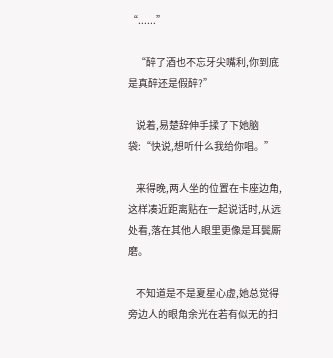“......”

    “醉了酒也不忘牙尖嘴利,你到底是真醉还是假醉?”

    说着,易楚辞伸手揉了下她脑袋:“快说,想听什么我给你唱。”

    来得晚,两人坐的位置在卡座边角,这样凑近距离贴在一起说话时,从远处看,落在其他人眼里更像是耳鬓厮磨。

    不知道是不是夏星心虚,她总觉得旁边人的眼角余光在若有似无的扫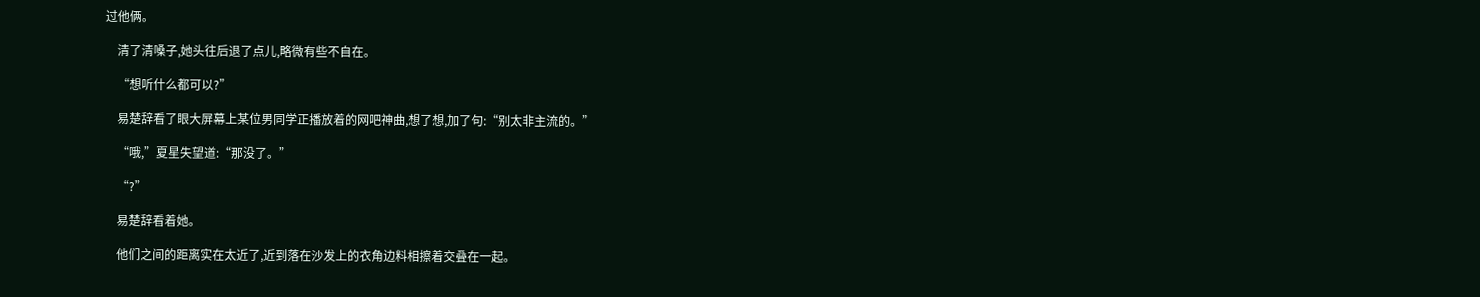过他俩。

    清了清嗓子,她头往后退了点儿,略微有些不自在。

    “想听什么都可以?”

    易楚辞看了眼大屏幕上某位男同学正播放着的网吧神曲,想了想,加了句:“别太非主流的。”

    “哦,”夏星失望道:“那没了。”

    “?”

    易楚辞看着她。

    他们之间的距离实在太近了,近到落在沙发上的衣角边料相擦着交叠在一起。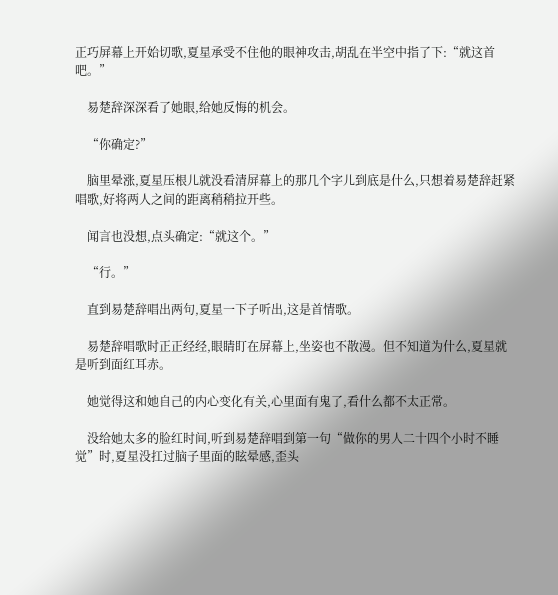正巧屏幕上开始切歌,夏星承受不住他的眼神攻击,胡乱在半空中指了下:“就这首吧。”

    易楚辞深深看了她眼,给她反悔的机会。

    “你确定?”

    脑里晕涨,夏星压根儿就没看清屏幕上的那几个字儿到底是什么,只想着易楚辞赶紧唱歌,好将两人之间的距离稍稍拉开些。

    闻言也没想,点头确定:“就这个。”

    “行。”

    直到易楚辞唱出两句,夏星一下子听出,这是首情歌。

    易楚辞唱歌时正正经经,眼睛盯在屏幕上,坐姿也不散漫。但不知道为什么,夏星就是听到面红耳赤。

    她觉得这和她自己的内心变化有关,心里面有鬼了,看什么都不太正常。

    没给她太多的脸红时间,听到易楚辞唱到第一句“做你的男人二十四个小时不睡觉”时,夏星没扛过脑子里面的眩晕感,歪头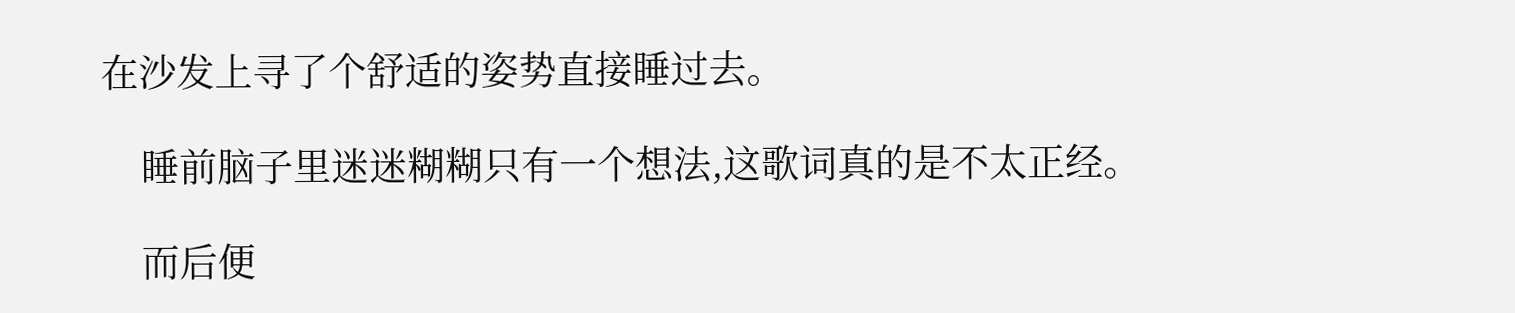在沙发上寻了个舒适的姿势直接睡过去。

    睡前脑子里迷迷糊糊只有一个想法,这歌词真的是不太正经。

    而后便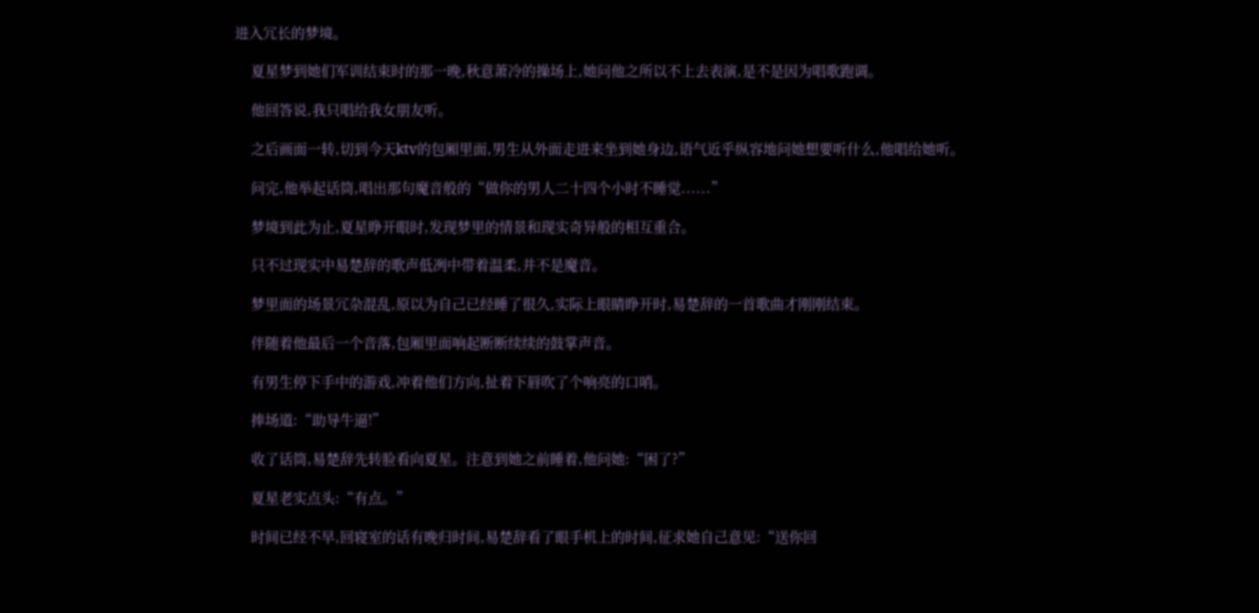进入冗长的梦境。

    夏星梦到她们军训结束时的那一晚,秋意萧冷的操场上,她问他之所以不上去表演,是不是因为唱歌跑调。

    他回答说,我只唱给我女朋友听。

    之后画面一转,切到今天ktv的包厢里面,男生从外面走进来坐到她身边,语气近乎纵容地问她想要听什么,他唱给她听。

    问完,他举起话筒,唱出那句魔音般的“做你的男人二十四个小时不睡觉......”

    梦境到此为止,夏星睁开眼时,发现梦里的情景和现实奇异般的相互重合。

    只不过现实中易楚辞的歌声低冽中带着温柔,并不是魔音。

    梦里面的场景冗杂混乱,原以为自己已经睡了很久,实际上眼睛睁开时,易楚辞的一首歌曲才刚刚结束。

    伴随着他最后一个音落,包厢里面响起断断续续的鼓掌声音。

    有男生停下手中的游戏,冲着他们方向,扯着下唇吹了个响亮的口哨。

    捧场道:“助导牛逼!”

    收了话筒,易楚辞先转脸看向夏星。注意到她之前睡着,他问她:“困了?”

    夏星老实点头:“有点。”

    时间已经不早,回寝室的话有晚归时间,易楚辞看了眼手机上的时间,征求她自己意见:“送你回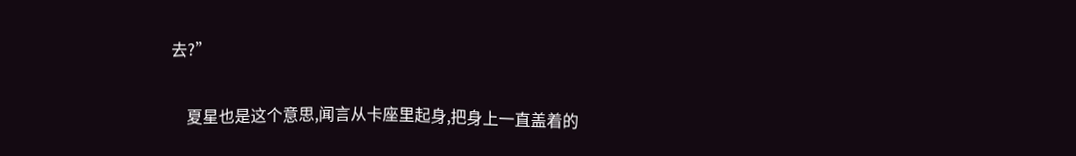去?”

    夏星也是这个意思,闻言从卡座里起身,把身上一直盖着的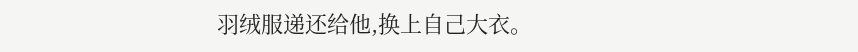羽绒服递还给他,换上自己大衣。